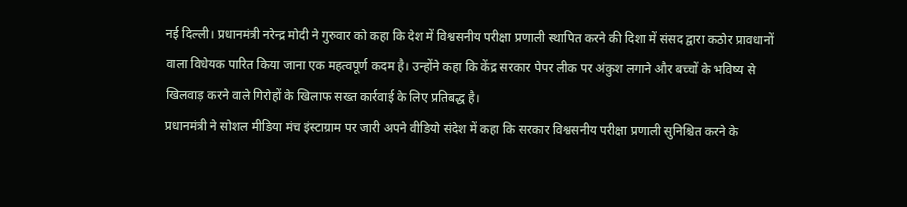नई दिल्ली। प्रधानमंत्री नरेन्द्र मोदी ने गुरुवार को कहा कि देश में विश्वसनीय परीक्षा प्रणाली स्थापित करने की दिशा में संसद द्वारा कठोर प्रावधानों वाला विधेयक पारित किया जाना एक महत्वपूर्ण कदम है। उन्होंने कहा कि केंद्र सरकार पेपर लीक पर अंकुश लगाने और बच्चों के भविष्य से खिलवाड़ करने वाले गिरोहों के खिलाफ सख्त कार्रवाई के लिए प्रतिबद्ध है।
प्रधानमंत्री ने सोशल मीडिया मंच इंस्टाग्राम पर जारी अपने वीडियो संदेश में कहा कि सरकार विश्वसनीय परीक्षा प्रणाली सुनिश्चित करने के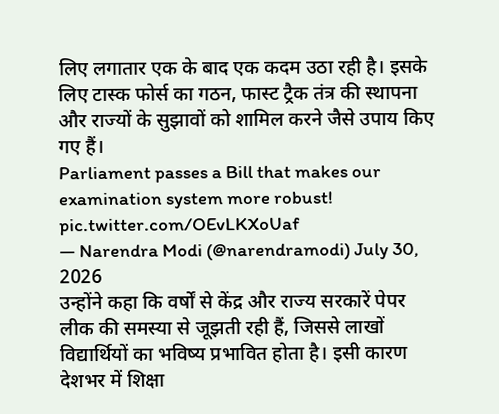लिए लगातार एक के बाद एक कदम उठा रही है। इसके लिए टास्क फोर्स का गठन, फास्ट ट्रैक तंत्र की स्थापना और राज्यों के सुझावों को शामिल करने जैसे उपाय किए गए हैं।
Parliament passes a Bill that makes our examination system more robust! pic.twitter.com/OEvLKXoUaf
— Narendra Modi (@narendramodi) July 30, 2026
उन्होंने कहा कि वर्षों से केंद्र और राज्य सरकारें पेपर लीक की समस्या से जूझती रही हैं, जिससे लाखों विद्यार्थियों का भविष्य प्रभावित होता है। इसी कारण देशभर में शिक्षा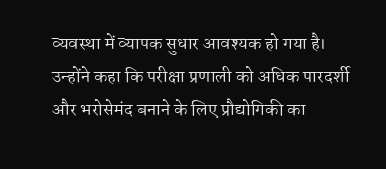व्यवस्था में व्यापक सुधार आवश्यक हो गया है। उन्होंने कहा कि परीक्षा प्रणाली को अधिक पारदर्शी और भरोसेमंद बनाने के लिए प्रौद्योगिकी का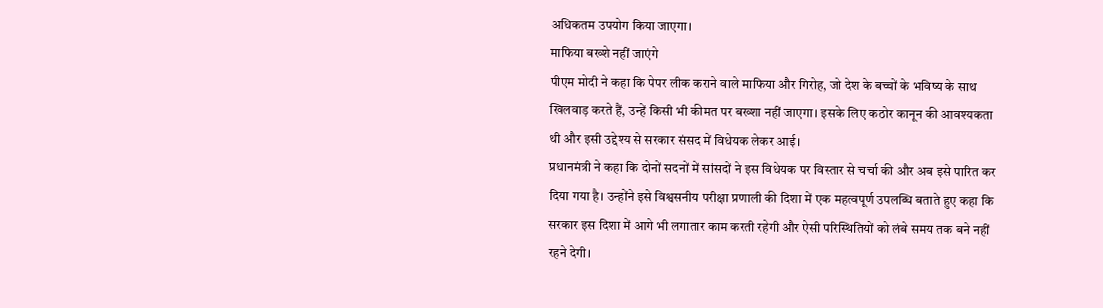अधिकतम उपयोग किया जाएगा।
माफिया बख्शे नहीं जाएंगे
पीएम मोदी ने कहा कि पेपर लीक कराने वाले माफिया और गिरोह, जो देश के बच्चों के भविष्य के साथ खिलवाड़ करते हैं, उन्हें किसी भी कीमत पर बख्शा नहीं जाएगा। इसके लिए कठोर कानून की आवश्यकता थी और इसी उद्देश्य से सरकार संसद में विधेयक लेकर आई।
प्रधानमंत्री ने कहा कि दोनों सदनों में सांसदों ने इस विधेयक पर विस्तार से चर्चा की और अब इसे पारित कर दिया गया है। उन्होंने इसे विश्वसनीय परीक्षा प्रणाली की दिशा में एक महत्वपूर्ण उपलब्धि बताते हुए कहा कि सरकार इस दिशा में आगे भी लगातार काम करती रहेगी और ऐसी परिस्थितियों को लंबे समय तक बने नहीं रहने देगी।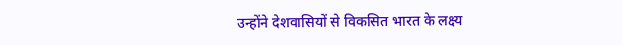उन्होंने देशवासियों से विकसित भारत के लक्ष्य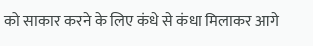को साकार करने के लिए कंधे से कंधा मिलाकर आगे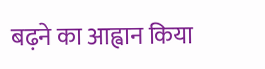बढ़ने का आह्वान किया